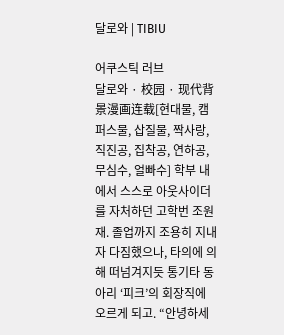달로와 | TIBIU

어쿠스틱 러브
달로와 · 校园 · 现代背景漫画连载[현대물, 캠퍼스물, 삽질물, 짝사랑, 직진공, 집착공, 연하공, 무심수, 얼빠수] 학부 내에서 스스로 아웃사이더를 자처하던 고학번 조원재. 졸업까지 조용히 지내자 다짐했으나, 타의에 의해 떠넘겨지듯 통기타 동아리 ‘피크’의 회장직에 오르게 되고. “안녕하세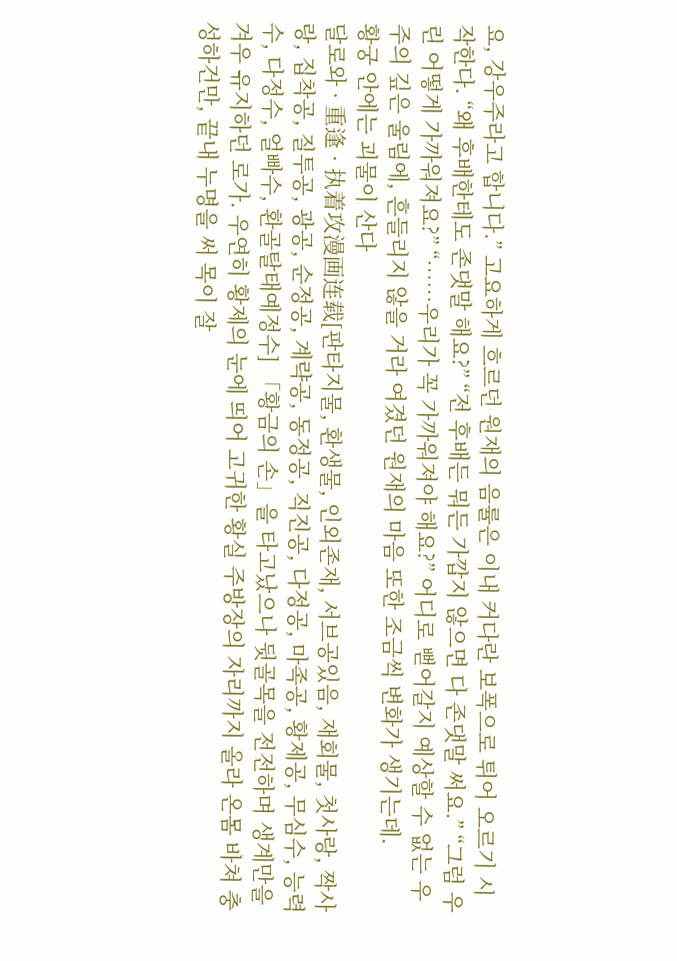요, 강우주라고 합니다.” 고요하게 흐르던 원재의 음률은 이내 커다란 보폭으로 튀어 오르기 시작한다. “왜 후배한테도 존댓말 해요?” “전 후배든 뭐든 가깝지 않으면 다 존댓말 써요.” “그럼 우린 어떻게 가까워져요?” “……우리가 꼭 가까워져야 해요?” 어디로 뻗어갈지 예상할 수 없는 우주의 깊은 울림에, 흔들리지 않을 거라 여겼던 원재의 마음 또한 조금씩 변화가 생기는데.
황궁 안에는 괴물이 산다
달로와 · 重逢 · 执着攻漫画连载[판타지물, 환생물, 인외존재, 서브공있음, 재회물, 첫사랑, 짝사랑, 집착공, 질투공, 광공, 순정공, 계략공, 동정공, 직진공, 다정공, 마족공, 황제공, 무심수, 능력수, 다정수, 얼빠수, 환골탈태예정수] 「황금의 손」을 타고났으나 뒷골목을 전전하며 생계만을 겨우 유지하던 로가. 우연히 황제의 눈에 띄어 고귀한 황실 주방장의 자리까지 올라 온몸 바쳐 충성하건만, 끝내 누명을 써 목이 잘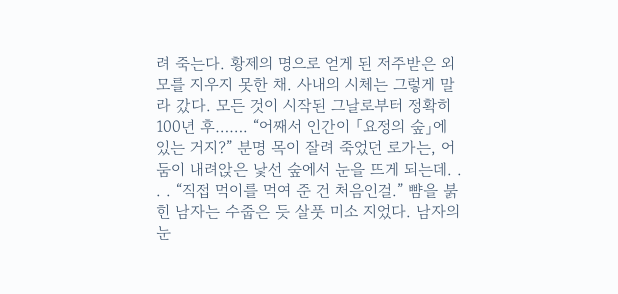려 죽는다. 황제의 명으로 얻게 된 저주받은 외모를 지우지 못한 채. 사내의 시체는 그렇게 말라 갔다. 모든 것이 시작된 그날로부터 정확히 100년 후……. “어째서 인간이 「요정의 숲」에 있는 거지?” 분명 목이 잘려 죽었던 로가는, 어둠이 내려앉은 낯선 숲에서 눈을 뜨게 되는데. . . . “직접 먹이를 먹여 준 건 처음인걸.” 뺨을 붉힌 남자는 수줍은 듯 살풋 미소 지었다. 남자의 눈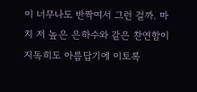이 너무나도 반짝여서 그런 걸까. 마치 저 높은 은하수와 같은 찬연함이 지독히도 아름답기에 이토록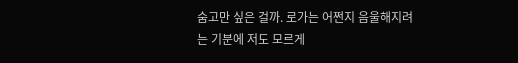숨고만 싶은 걸까. 로가는 어쩐지 음울해지려는 기분에 저도 모르게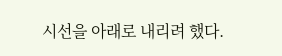시선을 아래로 내리려 했다.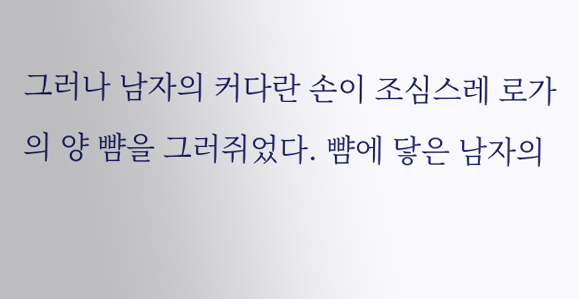그러나 남자의 커다란 손이 조심스레 로가의 양 뺨을 그러쥐었다. 뺨에 닿은 남자의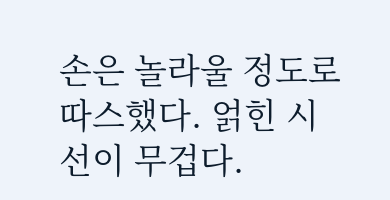손은 놀라울 정도로 따스했다. 얽힌 시선이 무겁다.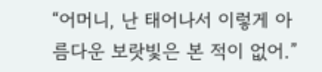“어머니, 난 태어나서 이렇게 아름다운 보랏빛은 본 적이 없어.”